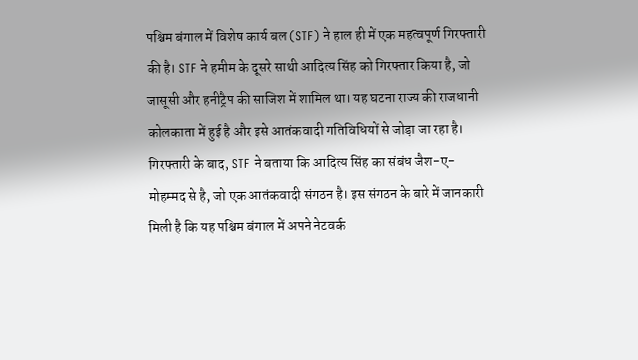पश्चिम बंगाल में विशेष कार्य बल (STF) ने हाल ही में एक महत्वपूर्ण गिरफ्तारी की है। STF ने हमीम के दूसरे साथी आदित्य सिंह को गिरफ्तार किया है, जो जासूसी और हनीट्रैप की साजिश में शामिल था। यह घटना राज्य की राजधानी कोलकाता में हुई है और इसे आतंकवादी गतिविधियों से जोड़ा जा रहा है।
गिरफ्तारी के बाद, STF ने बताया कि आदित्य सिंह का संबंध जैश-ए-मोहम्मद से है, जो एक आतंकवादी संगठन है। इस संगठन के बारे में जानकारी मिली है कि यह पश्चिम बंगाल में अपने नेटवर्क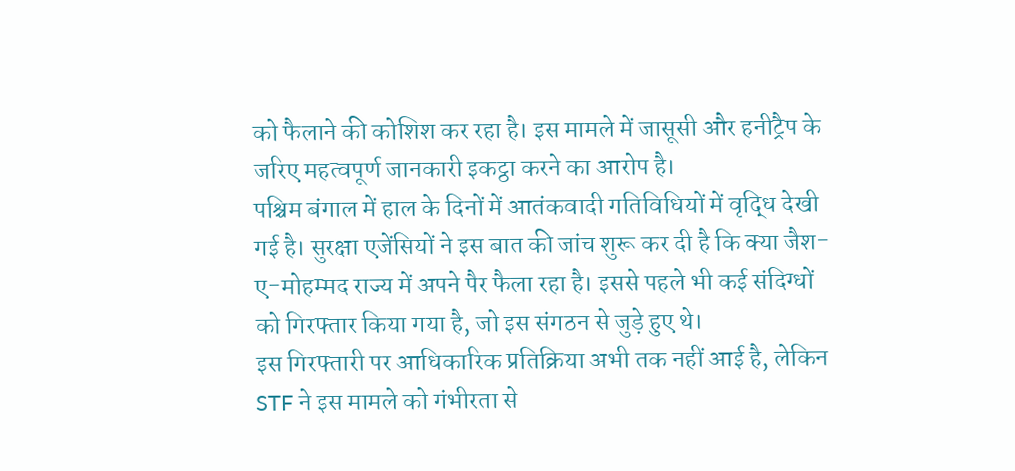को फैलाने की कोशिश कर रहा है। इस मामले में जासूसी और हनीट्रैप के जरिए महत्वपूर्ण जानकारी इकट्ठा करने का आरोप है।
पश्चिम बंगाल में हाल के दिनों में आतंकवादी गतिविधियों में वृद्धि देखी गई है। सुरक्षा एजेंसियों ने इस बात की जांच शुरू कर दी है कि क्या जैश-ए-मोहम्मद राज्य में अपने पैर फैला रहा है। इससे पहले भी कई संदिग्धों को गिरफ्तार किया गया है, जो इस संगठन से जुड़े हुए थे।
इस गिरफ्तारी पर आधिकारिक प्रतिक्रिया अभी तक नहीं आई है, लेकिन STF ने इस मामले को गंभीरता से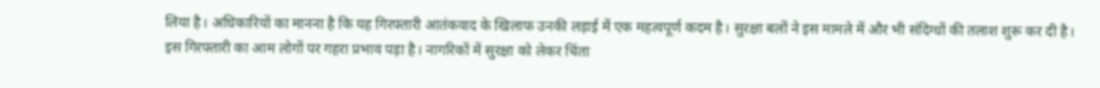लिया है। अधिकारियों का मानना है कि यह गिरफ्तारी आतंकवाद के खिलाफ उनकी लड़ाई में एक महत्वपूर्ण कदम है। सुरक्षा बलों ने इस मामले में और भी संदिग्धों की तलाश शुरू कर दी है।
इस गिरफ्तारी का आम लोगों पर गहरा प्रभाव पड़ा है। नागरिकों में सुरक्षा को लेकर चिंता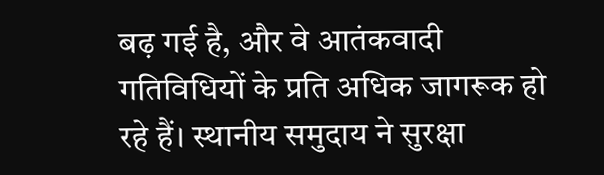बढ़ गई है, और वे आतंकवादी गतिविधियों के प्रति अधिक जागरूक हो रहे हैं। स्थानीय समुदाय ने सुरक्षा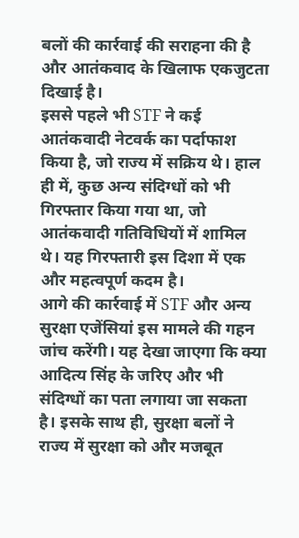बलों की कार्रवाई की सराहना की है और आतंकवाद के खिलाफ एकजुटता दिखाई है।
इससे पहले भी STF ने कई आतंकवादी नेटवर्क का पर्दाफाश किया है, जो राज्य में सक्रिय थे। हाल ही में, कुछ अन्य संदिग्धों को भी गिरफ्तार किया गया था, जो आतंकवादी गतिविधियों में शामिल थे। यह गिरफ्तारी इस दिशा में एक और महत्वपूर्ण कदम है।
आगे की कार्रवाई में STF और अन्य सुरक्षा एजेंसियां इस मामले की गहन जांच करेंगी। यह देखा जाएगा कि क्या आदित्य सिंह के जरिए और भी संदिग्धों का पता लगाया जा सकता है। इसके साथ ही, सुरक्षा बलों ने राज्य में सुरक्षा को और मजबूत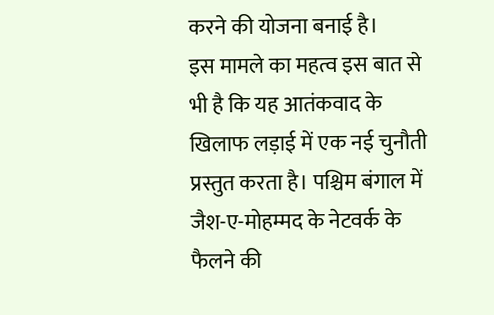करने की योजना बनाई है।
इस मामले का महत्व इस बात से भी है कि यह आतंकवाद के खिलाफ लड़ाई में एक नई चुनौती प्रस्तुत करता है। पश्चिम बंगाल में जैश-ए-मोहम्मद के नेटवर्क के फैलने की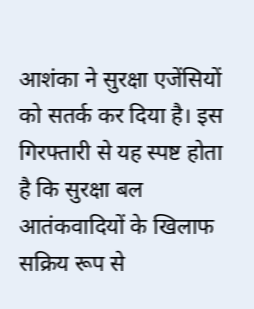आशंका ने सुरक्षा एजेंसियों को सतर्क कर दिया है। इस गिरफ्तारी से यह स्पष्ट होता है कि सुरक्षा बल आतंकवादियों के खिलाफ सक्रिय रूप से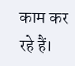काम कर रहे हैं।